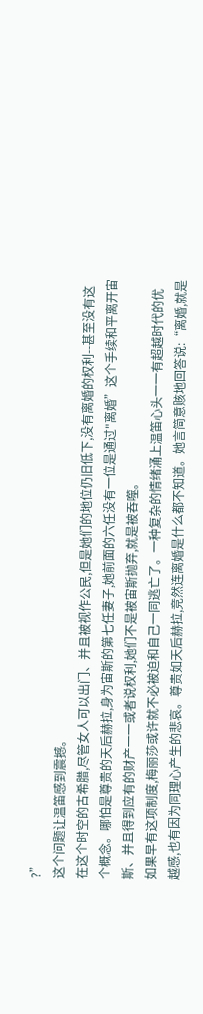?”
这个问题让温笛感到震撼。
在这个时空的古希腊,尽管女人可以出门、并且被视作公民,但是她们的地位仍旧低下,没有离婚的权利--甚至没有这个概念。哪怕是尊贵的天后赫拉,身为宙斯的第七任妻子,她前面的六任没有一位是通过"离婚”这个手续和平离开宙斯、并且得到应有的财产一一或者说权利,她们不是被宙斯抛弃,就是被吞噬。
如果早有这项制度,梅丽莎或许就不必被迫和自己一同逃亡了。一种复杂的情绪涌上温笛心头一一有超越时代的优越感,也有因为同理心产生的悲哀。尊贵如天后赫拉,竞然连离婚是什么都不知道。她言简意赅地回答说:“离婚,就是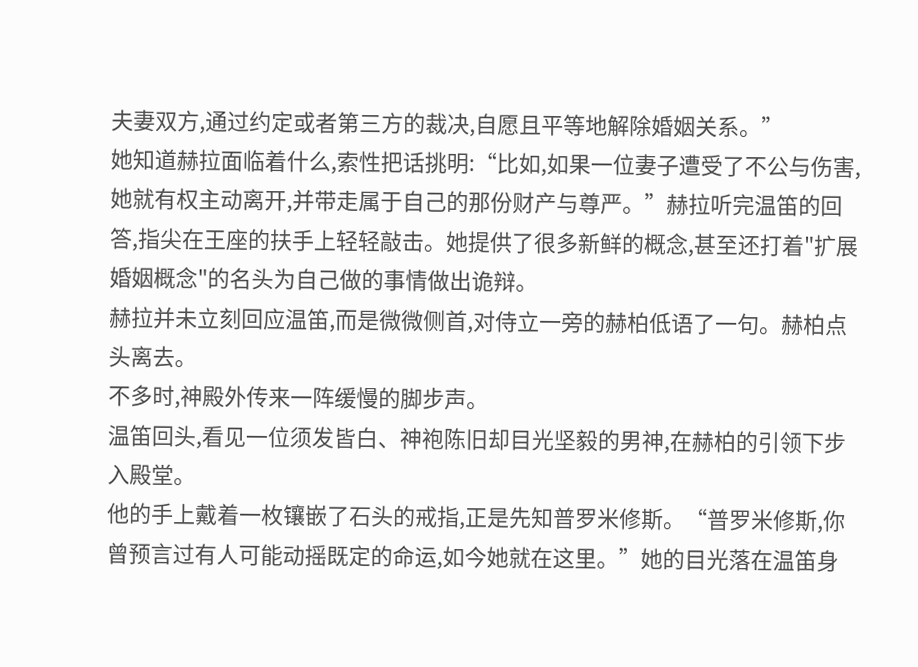夫妻双方,通过约定或者第三方的裁决,自愿且平等地解除婚姻关系。”
她知道赫拉面临着什么,索性把话挑明:“比如,如果一位妻子遭受了不公与伤害,她就有权主动离开,并带走属于自己的那份财产与尊严。”赫拉听完温笛的回答,指尖在王座的扶手上轻轻敲击。她提供了很多新鲜的概念,甚至还打着"扩展婚姻概念"的名头为自己做的事情做出诡辩。
赫拉并未立刻回应温笛,而是微微侧首,对侍立一旁的赫柏低语了一句。赫柏点头离去。
不多时,神殿外传来一阵缓慢的脚步声。
温笛回头,看见一位须发皆白、神袍陈旧却目光坚毅的男神,在赫柏的引领下步入殿堂。
他的手上戴着一枚镶嵌了石头的戒指,正是先知普罗米修斯。“普罗米修斯,你曾预言过有人可能动摇既定的命运,如今她就在这里。”她的目光落在温笛身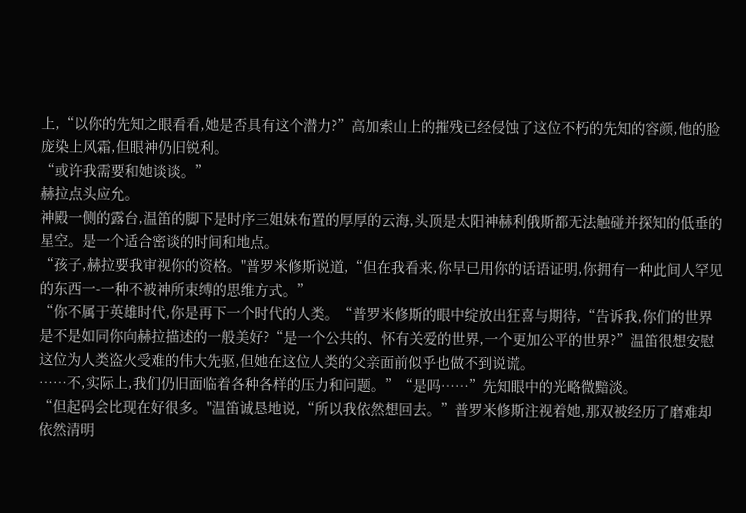上,“以你的先知之眼看看,她是否具有这个潜力?”高加索山上的摧残已经侵蚀了这位不朽的先知的容颜,他的脸庞染上风霜,但眼神仍旧锐利。
“或许我需要和她谈谈。”
赫拉点头应允。
神殿一侧的露台,温笛的脚下是时序三姐妹布置的厚厚的云海,头顶是太阳神赫利俄斯都无法触碰并探知的低垂的星空。是一个适合密谈的时间和地点。
“孩子,赫拉要我审视你的资格。"普罗米修斯说道,“但在我看来,你早已用你的话语证明,你拥有一种此间人罕见的东西一-一种不被神所束缚的思维方式。”
“你不属于英雄时代,你是再下一个时代的人类。“普罗米修斯的眼中绽放出狂喜与期待,“告诉我,你们的世界是不是如同你向赫拉描述的一般美好?“是一个公共的、怀有关爱的世界,一个更加公平的世界?”温笛很想安慰这位为人类盗火受难的伟大先驱,但她在这位人类的父亲面前似乎也做不到说谎。
……不,实际上,我们仍旧面临着各种各样的压力和问题。”“是吗……”先知眼中的光略微黯淡。
“但起码会比现在好很多。"温笛诚恳地说,“所以我依然想回去。”普罗米修斯注视着她,那双被经历了磨难却依然清明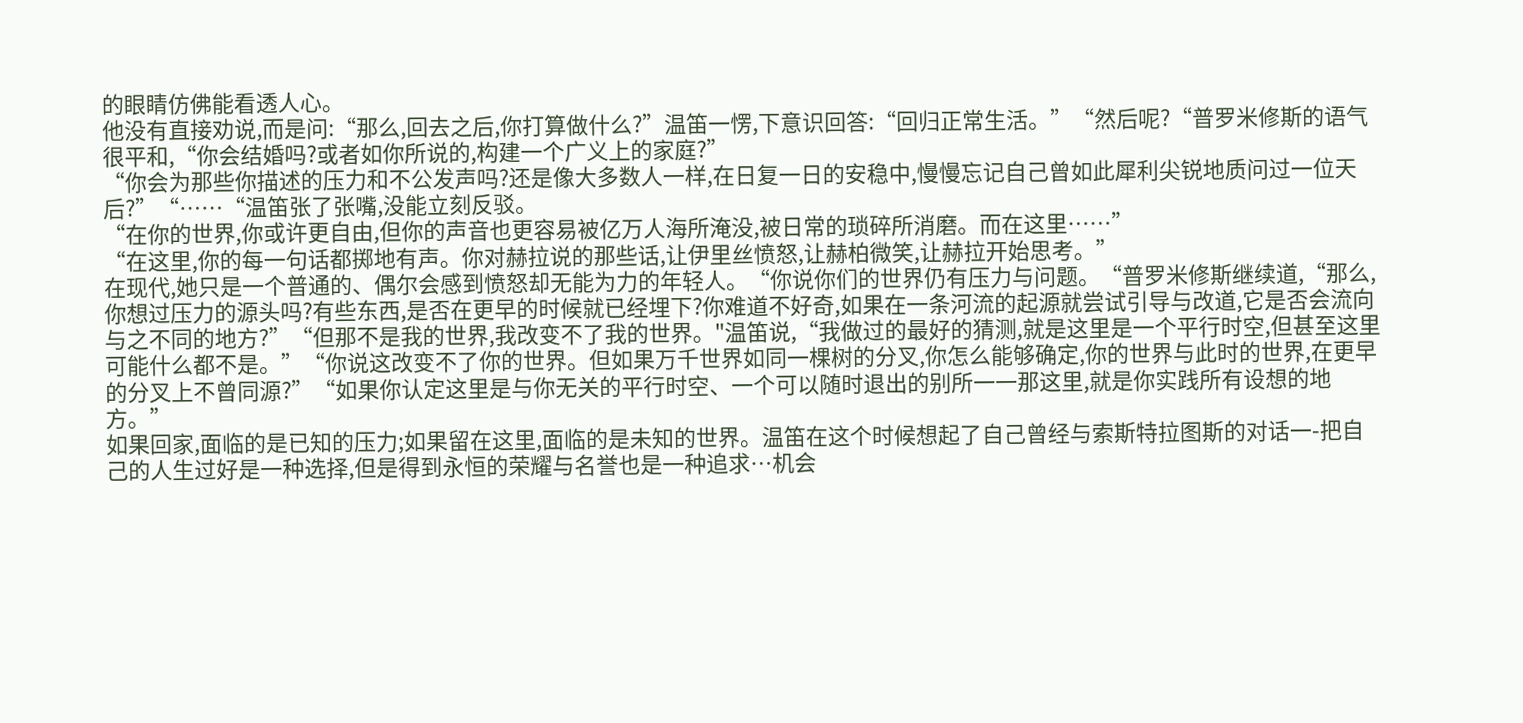的眼睛仿佛能看透人心。
他没有直接劝说,而是问:“那么,回去之后,你打算做什么?”温笛一愣,下意识回答:“回归正常生活。”“然后呢?“普罗米修斯的语气很平和,“你会结婚吗?或者如你所说的,构建一个广义上的家庭?”
“你会为那些你描述的压力和不公发声吗?还是像大多数人一样,在日复一日的安稳中,慢慢忘记自己曾如此犀利尖锐地质问过一位天后?”“……“温笛张了张嘴,没能立刻反驳。
“在你的世界,你或许更自由,但你的声音也更容易被亿万人海所淹没,被日常的琐碎所消磨。而在这里……”
“在这里,你的每一句话都掷地有声。你对赫拉说的那些话,让伊里丝愤怒,让赫柏微笑,让赫拉开始思考。”
在现代,她只是一个普通的、偶尔会感到愤怒却无能为力的年轻人。“你说你们的世界仍有压力与问题。“普罗米修斯继续道,“那么,你想过压力的源头吗?有些东西,是否在更早的时候就已经埋下?你难道不好奇,如果在一条河流的起源就尝试引导与改道,它是否会流向与之不同的地方?”“但那不是我的世界,我改变不了我的世界。"温笛说,“我做过的最好的猜测,就是这里是一个平行时空,但甚至这里可能什么都不是。”“你说这改变不了你的世界。但如果万千世界如同一棵树的分叉,你怎么能够确定,你的世界与此时的世界,在更早的分叉上不曾同源?”“如果你认定这里是与你无关的平行时空、一个可以随时退出的别所一一那这里,就是你实践所有设想的地方。”
如果回家,面临的是已知的压力;如果留在这里,面临的是未知的世界。温笛在这个时候想起了自己曾经与索斯特拉图斯的对话一-把自己的人生过好是一种选择,但是得到永恒的荣耀与名誉也是一种追求…机会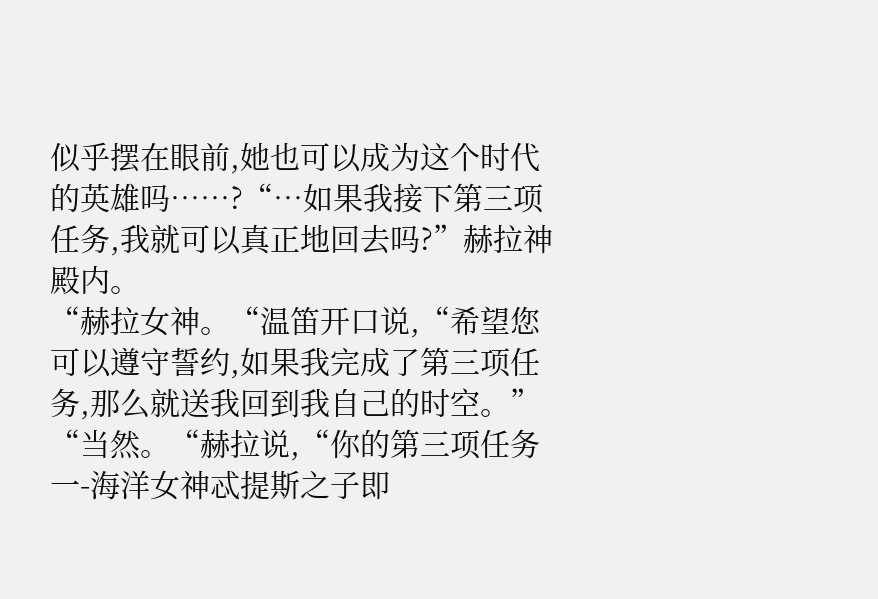似乎摆在眼前,她也可以成为这个时代的英雄吗……?“…如果我接下第三项任务,我就可以真正地回去吗?”赫拉神殿内。
“赫拉女神。“温笛开口说,“希望您可以遵守誓约,如果我完成了第三项任务,那么就送我回到我自己的时空。”
“当然。“赫拉说,“你的第三项任务一-海洋女神忒提斯之子即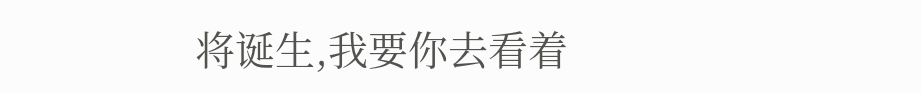将诞生,我要你去看着